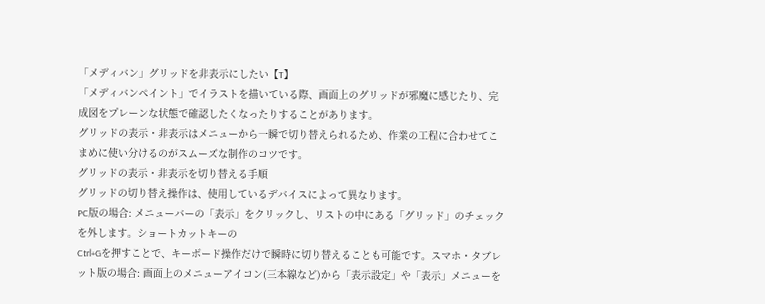「メディバン」グリッドを非表示にしたい【T】
「メディバンペイント」でイラストを描いている際、画面上のグリッドが邪魔に感じたり、完成図をプレーンな状態で確認したくなったりすることがあります。
グリッドの表示・非表示はメニューから一瞬で切り替えられるため、作業の工程に合わせてこまめに使い分けるのがスムーズな制作のコツです。
グリッドの表示・非表示を切り替える手順
グリッドの切り替え操作は、使用しているデバイスによって異なります。
PC版の場合: メニューバーの「表示」をクリックし、リストの中にある「グリッド」のチェックを外します。ショートカットキーの
Ctrl+Gを押すことで、キーボード操作だけで瞬時に切り替えることも可能です。スマホ・タブレット版の場合: 画面上のメニューアイコン(三本線など)から「表示設定」や「表示」メニューを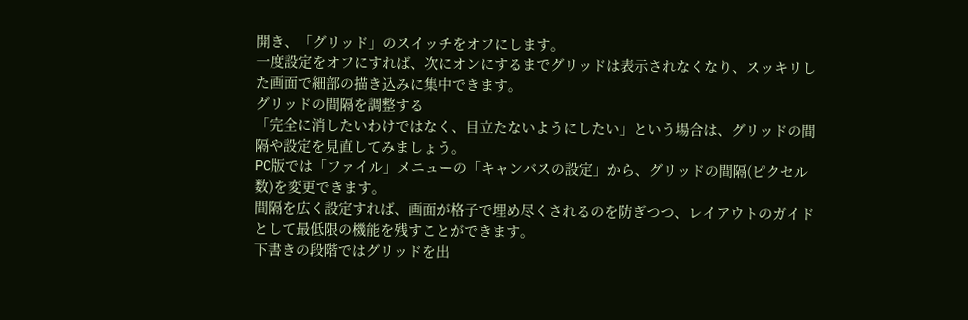開き、「グリッド」のスイッチをオフにします。
一度設定をオフにすれば、次にオンにするまでグリッドは表示されなくなり、スッキリした画面で細部の描き込みに集中できます。
グリッドの間隔を調整する
「完全に消したいわけではなく、目立たないようにしたい」という場合は、グリッドの間隔や設定を見直してみましょう。
PC版では「ファイル」メニューの「キャンバスの設定」から、グリッドの間隔(ピクセル数)を変更できます。
間隔を広く設定すれば、画面が格子で埋め尽くされるのを防ぎつつ、レイアウトのガイドとして最低限の機能を残すことができます。
下書きの段階ではグリッドを出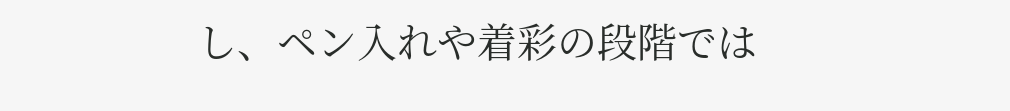し、ペン入れや着彩の段階では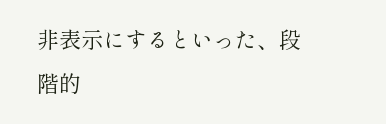非表示にするといった、段階的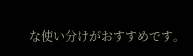な使い分けがおすすめです。